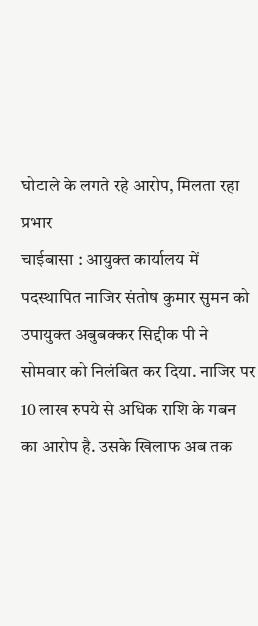घोटाले के लगते रहे आरोप, मिलता रहा प्रभार
चाईबासा : आयुक्त कार्यालय में पदस्थापित नाजिर संतोष कुमार सुमन को उपायुक्त अबुबक्कर सिद्दीक पी ने सोमवार को निलंबित कर दिया. नाजिर पर 10 लाख रुपये से अधिक राशि के गबन का आरोप है. उसके खिलाफ अब तक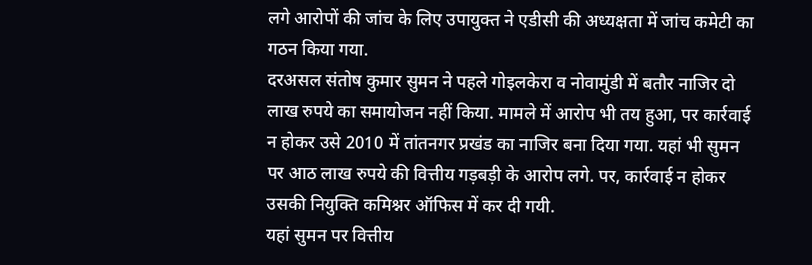लगे आरोपों की जांच के लिए उपायुक्त ने एडीसी की अध्यक्षता में जांच कमेटी का गठन किया गया.
दरअसल संतोष कुमार सुमन ने पहले गोइलकेरा व नोवामुंडी में बतौर नाजिर दो लाख रुपये का समायोजन नहीं किया. मामले में आरोप भी तय हुआ, पर कार्रवाई न होकर उसे 2010 में तांतनगर प्रखंड का नाजिर बना दिया गया. यहां भी सुमन पर आठ लाख रुपये की वित्तीय गड़बड़ी के आरोप लगे. पर, कार्रवाई न होकर उसकी नियुक्ति कमिश्नर ऑफिस में कर दी गयी.
यहां सुमन पर वित्तीय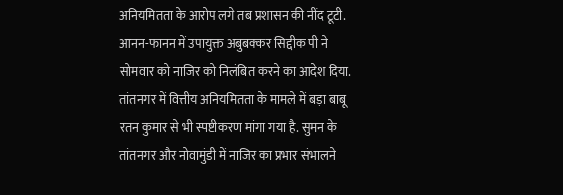अनियमितता के आरोप लगे तब प्रशासन की नींद टूटी. आनन-फानन में उपायुक्त अबुबक्कर सिद्दीक पी ने सोमवार को नाजिर को निलंबित करने का आदेश दिया. तांतनगर में वित्तीय अनियमितता के मामले में बड़ा बाबू रतन कुमार से भी स्पष्टीकरण मांगा गया है. सुमन के तांतनगर और नोवामुंडी में नाजिर का प्रभार संभालने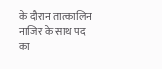के दौरान तात्कालिन नाजिर के साथ पद का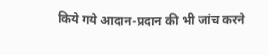किये गये आदान-प्रदान की भी जांच करने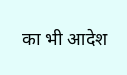का भी आदेश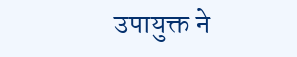उपायुक्त ने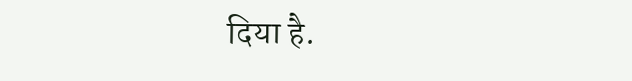दिया है.